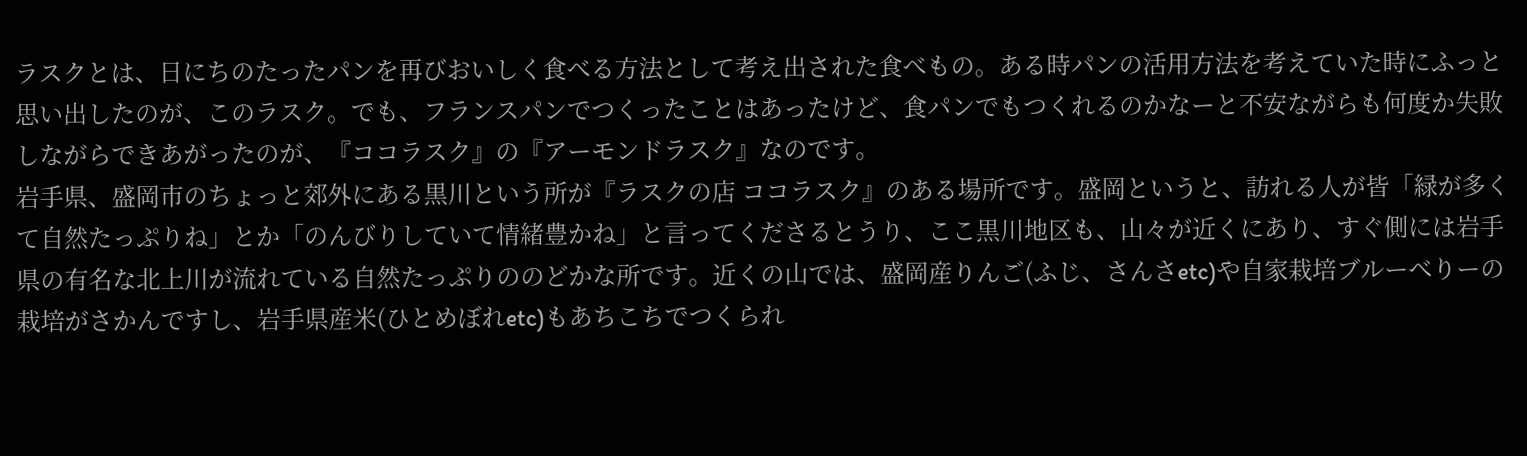ラスクとは、日にちのたったパンを再びおいしく食べる方法として考え出された食べもの。ある時パンの活用方法を考えていた時にふっと思い出したのが、このラスク。でも、フランスパンでつくったことはあったけど、食パンでもつくれるのかなーと不安ながらも何度か失敗しながらできあがったのが、『ココラスク』の『アーモンドラスク』なのです。
岩手県、盛岡市のちょっと郊外にある黒川という所が『ラスクの店 ココラスク』のある場所です。盛岡というと、訪れる人が皆「緑が多くて自然たっぷりね」とか「のんびりしていて情緒豊かね」と言ってくださるとうり、ここ黒川地区も、山々が近くにあり、すぐ側には岩手県の有名な北上川が流れている自然たっぷりののどかな所です。近くの山では、盛岡産りんご(ふじ、さんさetc)や自家栽培ブルーべりーの栽培がさかんですし、岩手県産米(ひとめぼれetc)もあちこちでつくられ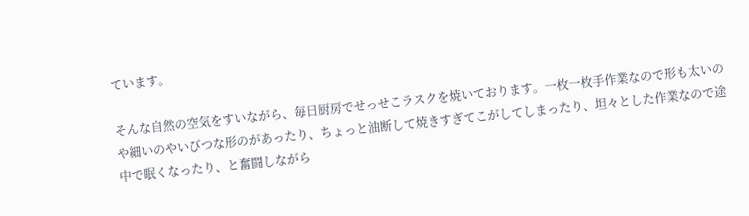ています。

そんな自然の空気をすいながら、毎日厨房でせっせこラスクを焼いております。一枚一枚手作業なので形も太いのや細いのやいびつな形のがあったり、ちょっと油断して焼きすぎてこがしてしまったり、坦々とした作業なので途中で眠くなったり、と奮闘しながら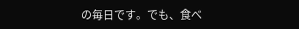の毎日です。でも、食べ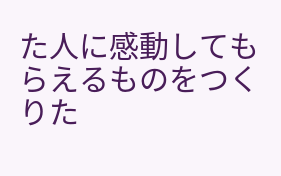た人に感動してもらえるものをつくりた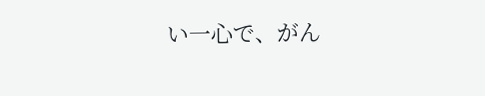い一心で、がん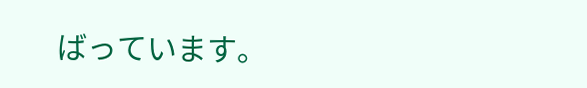ばっています。